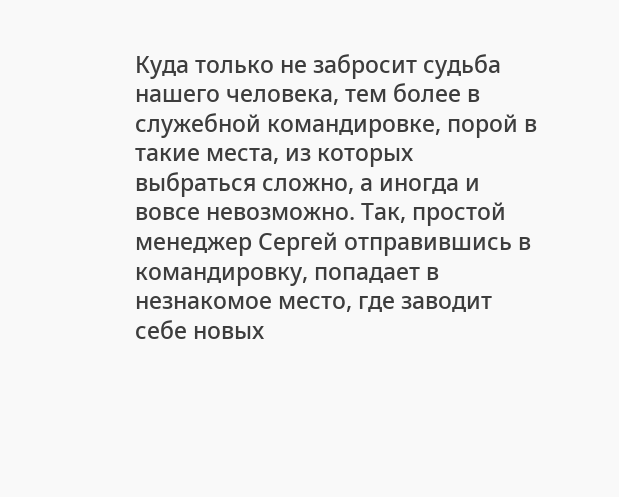Куда только не забросит судьба нашего человека, тем более в служебной командировке, порой в такие места, из которых выбраться сложно, а иногда и вовсе невозможно. Так, простой менеджер Сергей отправившись в командировку, попадает в незнакомое место, где заводит себе новых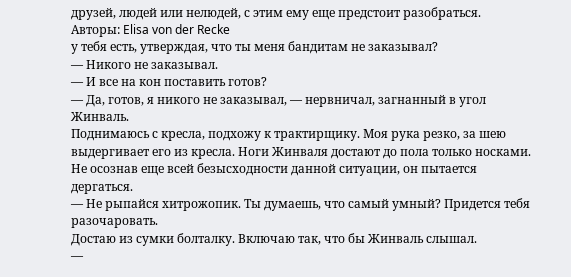друзей, людей или нелюдей, с этим ему еще предстоит разобраться.
Авторы: Elisa von der Recke
у тебя есть, утверждая, что ты меня бандитам не заказывал?
— Никого не заказывал.
— И все на кон поставить готов?
— Да, готов, я никого не заказывал, — нервничал, загнанный в угол Жинваль.
Поднимаюсь с кресла, подхожу к трактирщику. Моя рука резко, за шею выдергивает его из кресла. Ноги Жинваля достают до пола только носками. Не осознав еще всей безысходности данной ситуации, он пытается дергаться.
— Не рыпайся хитрожопик. Ты думаешь, что самый умный? Придется тебя разочаровать.
Достаю из сумки болталку. Включаю так, что бы Жинваль слышал.
—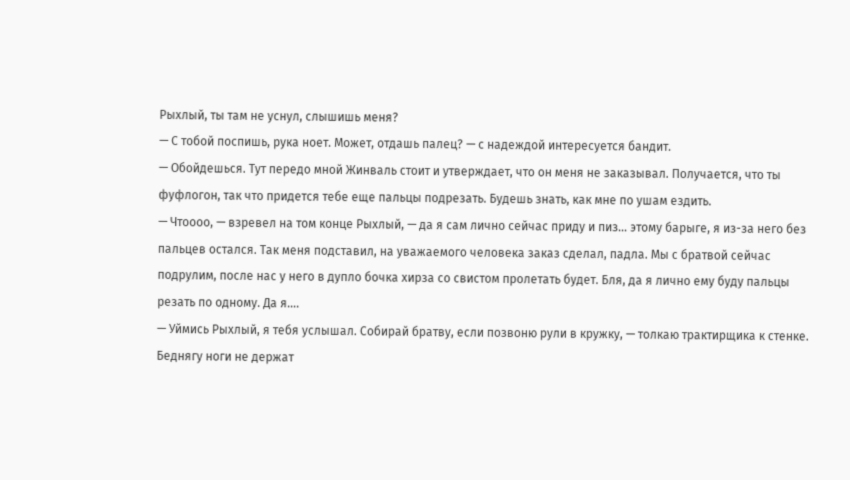Рыхлый, ты там не уснул, слышишь меня?
— С тобой поспишь, рука ноет. Может, отдашь палец? — с надеждой интересуется бандит.
— Обойдешься. Тут передо мной Жинваль стоит и утверждает, что он меня не заказывал. Получается, что ты фуфлогон, так что придется тебе еще пальцы подрезать. Будешь знать, как мне по ушам ездить.
— Чтоооо, — взревел на том конце Рыхлый, — да я сам лично сейчас приду и пиз… этому барыге, я из-за него без пальцев остался. Так меня подставил, на уважаемого человека заказ сделал, падла. Мы с братвой сейчас подрулим, после нас у него в дупло бочка хирза со свистом пролетать будет. Бля, да я лично ему буду пальцы резать по одному. Да я….
— Уймись Рыхлый, я тебя услышал. Собирай братву, если позвоню рули в кружку, — толкаю трактирщика к стенке. Беднягу ноги не держат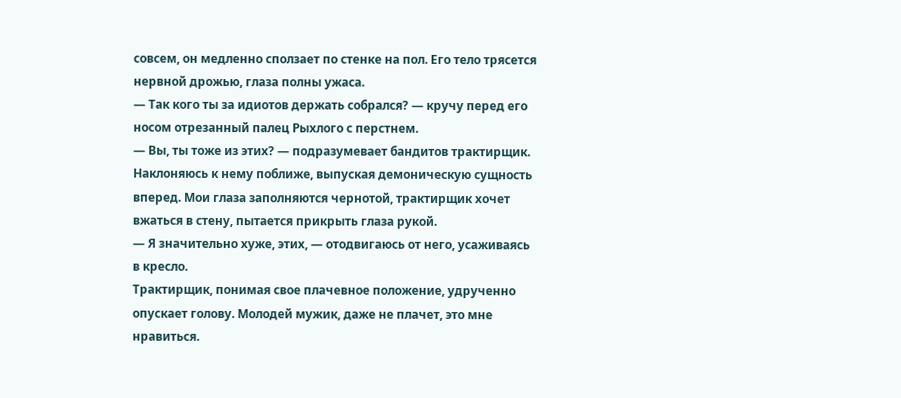совсем, он медленно сползает по стенке на пол. Его тело трясется нервной дрожью, глаза полны ужаса.
— Так кого ты за идиотов держать собрался? — кручу перед его носом отрезанный палец Рыхлого с перстнем.
— Вы, ты тоже из этих? — подразумевает бандитов трактирщик.
Наклоняюсь к нему поближе, выпуская демоническую сущность вперед. Мои глаза заполняются чернотой, трактирщик хочет вжаться в стену, пытается прикрыть глаза рукой.
— Я значительно хуже, этих, — отодвигаюсь от него, усаживаясь в кресло.
Трактирщик, понимая свое плачевное положение, удрученно опускает голову. Молодей мужик, даже не плачет, это мне нравиться.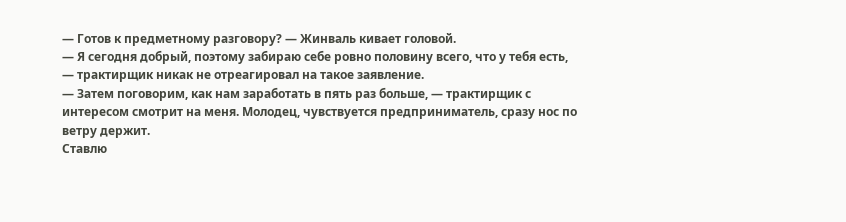— Готов к предметному разговору? — Жинваль кивает головой.
— Я сегодня добрый, поэтому забираю себе ровно половину всего, что у тебя есть, — трактирщик никак не отреагировал на такое заявление.
— Затем поговорим, как нам заработать в пять раз больше, — трактирщик с интересом смотрит на меня. Молодец, чувствуется предприниматель, сразу нос по ветру держит.
Ставлю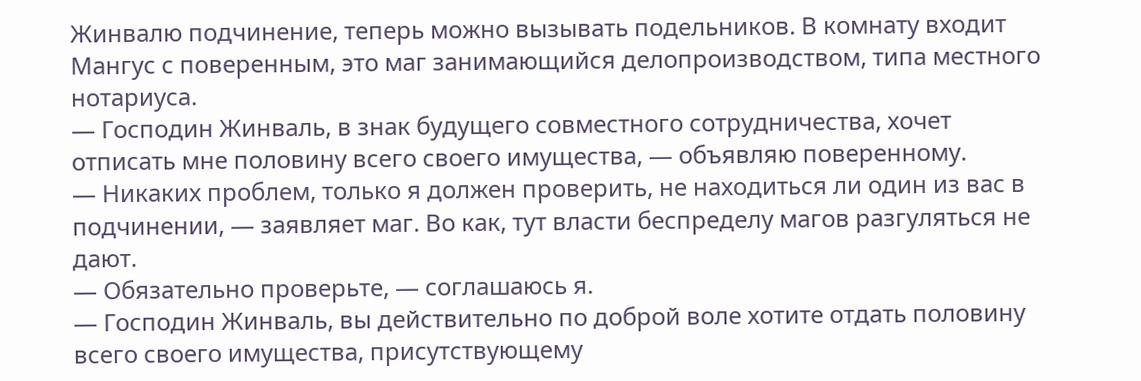Жинвалю подчинение, теперь можно вызывать подельников. В комнату входит Мангус с поверенным, это маг занимающийся делопроизводством, типа местного нотариуса.
— Господин Жинваль, в знак будущего совместного сотрудничества, хочет отписать мне половину всего своего имущества, — объявляю поверенному.
— Никаких проблем, только я должен проверить, не находиться ли один из вас в подчинении, — заявляет маг. Во как, тут власти беспределу магов разгуляться не дают.
— Обязательно проверьте, — соглашаюсь я.
— Господин Жинваль, вы действительно по доброй воле хотите отдать половину всего своего имущества, присутствующему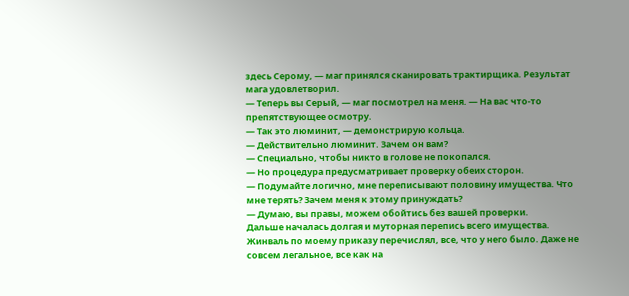здесь Серому, — маг принялся сканировать трактирщика. Результат мага удовлетворил.
— Теперь вы Серый, — маг посмотрел на меня. — На вас что-то препятствующее осмотру.
— Так это люминит, — демонстрирую кольца.
— Действительно люминит. Зачем он вам?
— Специально, чтобы никто в голове не покопался.
— Но процедура предусматривает проверку обеих сторон.
— Подумайте логично, мне переписывают половину имущества. Что мне терять? Зачем меня к этому принуждать?
— Думаю, вы правы, можем обойтись без вашей проверки.
Дальше началась долгая и муторная перепись всего имущества. Жинваль по моему приказу перечислял, все, что у него было. Даже не совсем легальное, все как на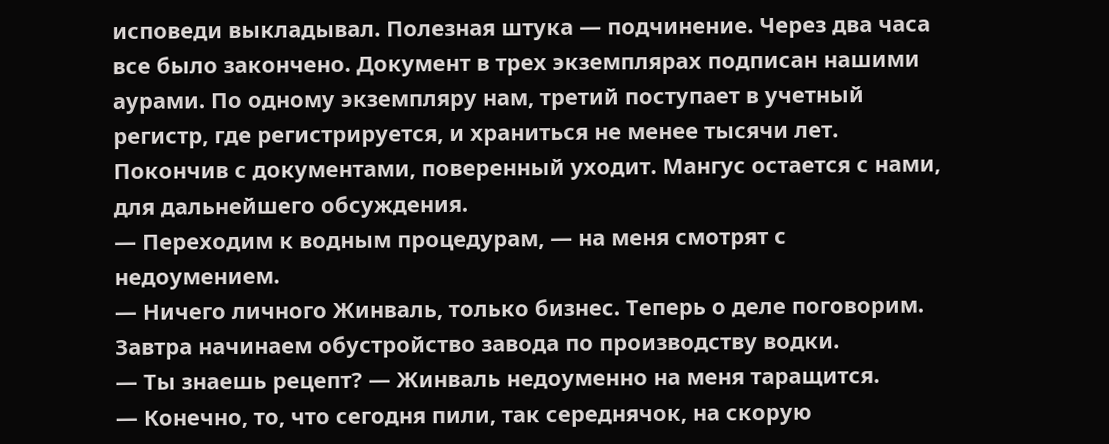исповеди выкладывал. Полезная штука — подчинение. Через два часа все было закончено. Документ в трех экземплярах подписан нашими аурами. По одному экземпляру нам, третий поступает в учетный регистр, где регистрируется, и храниться не менее тысячи лет.
Покончив с документами, поверенный уходит. Мангус остается с нами, для дальнейшего обсуждения.
— Переходим к водным процедурам, — на меня смотрят с недоумением.
— Ничего личного Жинваль, только бизнес. Теперь о деле поговорим. Завтра начинаем обустройство завода по производству водки.
— Ты знаешь рецепт? — Жинваль недоуменно на меня таращится.
— Конечно, то, что сегодня пили, так середнячок, на скорую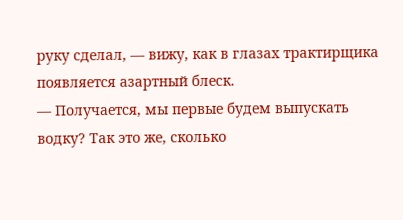руку сделал, — вижу, как в глазах трактирщика появляется азартный блеск.
— Получается, мы первые будем выпускать водку? Так это же, сколько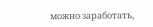можно заработать,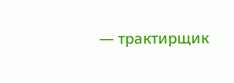— трактирщик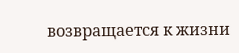возвращается к жизни